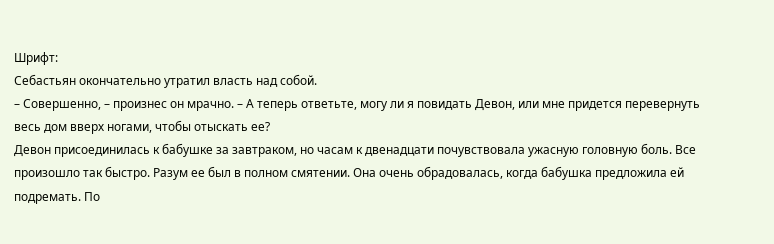Шрифт:
Себастьян окончательно утратил власть над собой.
– Совершенно, – произнес он мрачно. – А теперь ответьте, могу ли я повидать Девон, или мне придется перевернуть весь дом вверх ногами, чтобы отыскать ее?
Девон присоединилась к бабушке за завтраком, но часам к двенадцати почувствовала ужасную головную боль. Все произошло так быстро. Разум ее был в полном смятении. Она очень обрадовалась, когда бабушка предложила ей подремать. По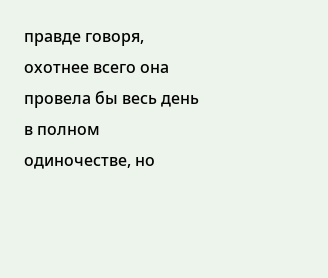правде говоря, охотнее всего она провела бы весь день в полном одиночестве, но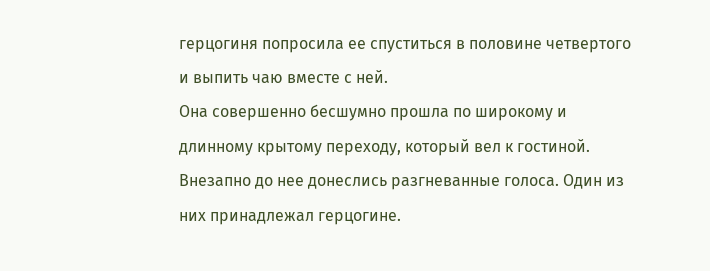герцогиня попросила ее спуститься в половине четвертого и выпить чаю вместе с ней.
Она совершенно бесшумно прошла по широкому и длинному крытому переходу, который вел к гостиной. Внезапно до нее донеслись разгневанные голоса. Один из них принадлежал герцогине.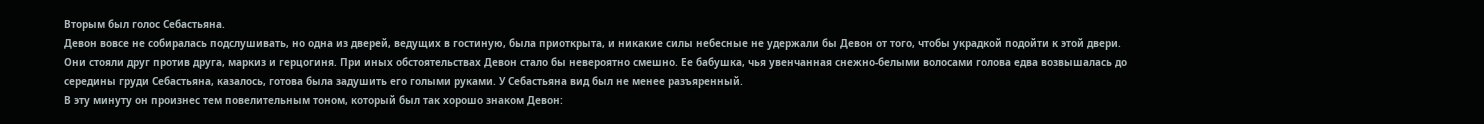Вторым был голос Себастьяна.
Девон вовсе не собиралась подслушивать, но одна из дверей, ведущих в гостиную, была приоткрыта, и никакие силы небесные не удержали бы Девон от того, чтобы украдкой подойти к этой двери.
Они стояли друг против друга, маркиз и герцогиня. При иных обстоятельствах Девон стало бы невероятно смешно. Ее бабушка, чья увенчанная снежно-белыми волосами голова едва возвышалась до середины груди Себастьяна, казалось, готова была задушить его голыми руками. У Себастьяна вид был не менее разъяренный.
В эту минуту он произнес тем повелительным тоном, который был так хорошо знаком Девон: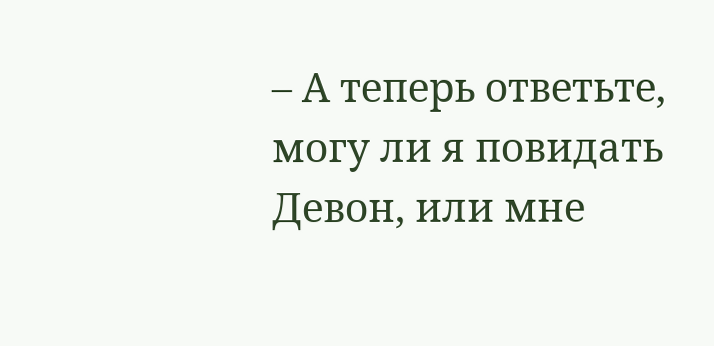– А теперь ответьте, могу ли я повидать Девон, или мне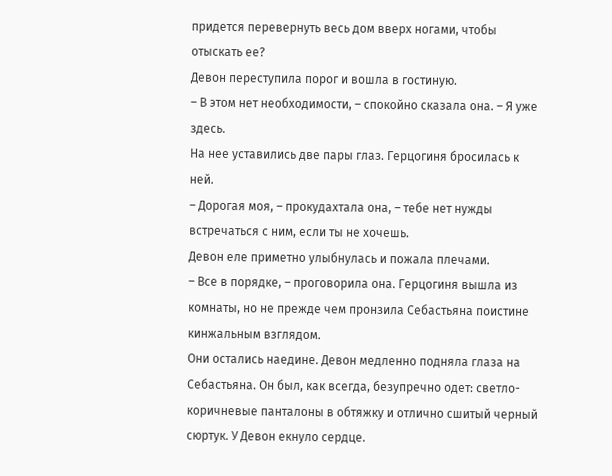придется перевернуть весь дом вверх ногами, чтобы отыскать ее?
Девон переступила порог и вошла в гостиную.
– В этом нет необходимости, – спокойно сказала она. – Я уже здесь.
На нее уставились две пары глаз. Герцогиня бросилась к ней.
– Дорогая моя, – прокудахтала она, – тебе нет нужды встречаться с ним, если ты не хочешь.
Девон еле приметно улыбнулась и пожала плечами.
– Все в порядке, – проговорила она. Герцогиня вышла из комнаты, но не прежде чем пронзила Себастьяна поистине кинжальным взглядом.
Они остались наедине. Девон медленно подняла глаза на Себастьяна. Он был, как всегда, безупречно одет: светло-коричневые панталоны в обтяжку и отлично сшитый черный сюртук. У Девон екнуло сердце.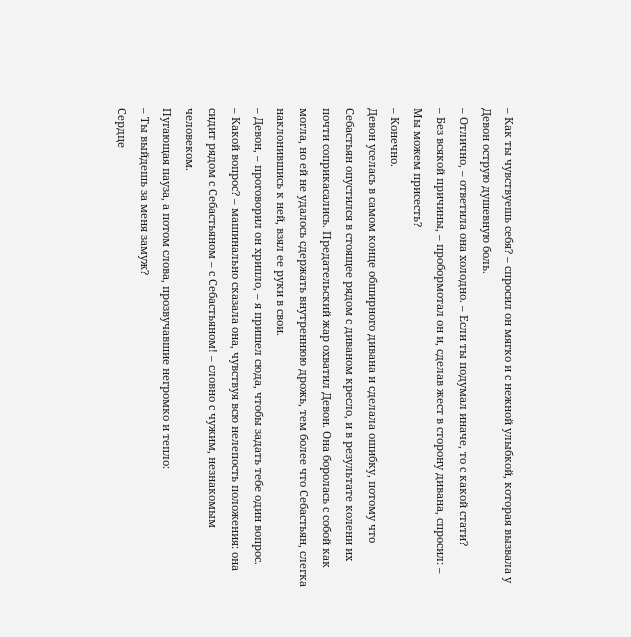– Как ты чувствуешь себя? – спросил он мягко и с нежной улыбкой, которая вызвала у Девон острую душевную боль.
– Отлично, – ответила она холодно. – Если ты подумал иначе, то с какой стати?
– Без всякой причины, – пробормотал он и, сделав жест в сторону дивана, спросил: – Мы можем присесть?
– Конечно.
Девон уселась в самом конце обширного дивана и сделала ошибку, потому что Себастьян опустился в стоящее рядом с диваном кресло, и в результате колени их почти соприкасались. Предательский жар охватил Девон. Она боролась с собой как могла, но ей не удалось сдержать внутреннюю дрожь, тем более что Себастьян, слегка наклонившись к ней, взял ее руки в свои.
– Девон, – проговорил он хрипло, – я пришел сюда, чтобы задать тебе один вопрос.
– Какой вопрос? – машинально сказала она, чувствуя всю нелепость положения: она сидит рядом с Себастьяном – с Себастьяном! – словно с чужим, незнакомым человеком.
Пугающая пауза, а потом слова, прозвучавшие негромко и тепло:
– Ты выйдешь за меня замуж?
Сердце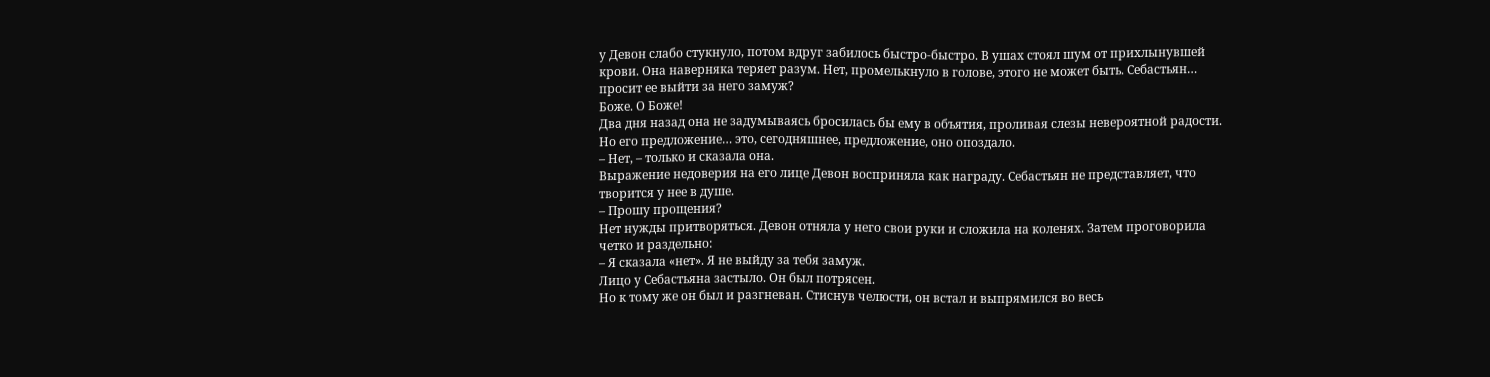у Девон слабо стукнуло, потом вдруг забилось быстро-быстро. В ушах стоял шум от прихлынувшей крови. Она наверняка теряет разум. Нет, промелькнуло в голове, этого не может быть. Себастьян… просит ее выйти за него замуж?
Боже. О Боже!
Два дня назад она не задумываясь бросилась бы ему в объятия, проливая слезы невероятной радости. Но его предложение… это, сегодняшнее, предложение, оно опоздало.
– Нет, – только и сказала она.
Выражение недоверия на его лице Девон восприняла как награду. Себастьян не представляет, что творится у нее в душе.
– Прошу прощения?
Нет нужды притворяться. Девон отняла у него свои руки и сложила на коленях. Затем проговорила четко и раздельно:
– Я сказала «нет». Я не выйду за тебя замуж.
Лицо у Себастьяна застыло. Он был потрясен.
Но к тому же он был и разгневан. Стиснув челюсти, он встал и выпрямился во весь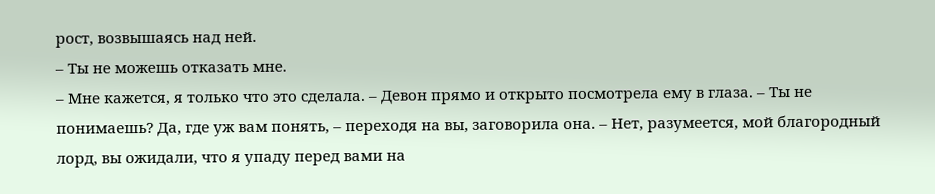рост, возвышаясь над ней.
– Ты не можешь отказать мне.
– Мне кажется, я только что это сделала. – Девон прямо и открыто посмотрела ему в глаза. – Ты не понимаешь? Да, где уж вам понять, – переходя на вы, заговорила она. – Нет, разумеется, мой благородный лорд, вы ожидали, что я упаду перед вами на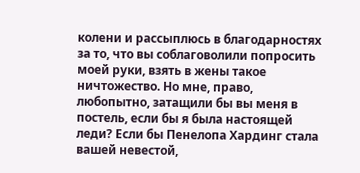колени и рассыплюсь в благодарностях за то, что вы соблаговолили попросить моей руки, взять в жены такое ничтожество. Но мне, право, любопытно, затащили бы вы меня в постель, если бы я была настоящей леди? Если бы Пенелопа Хардинг стала вашей невестой,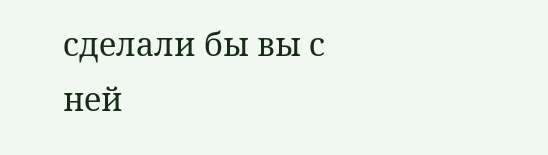сделали бы вы с ней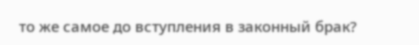то же самое до вступления в законный брак?